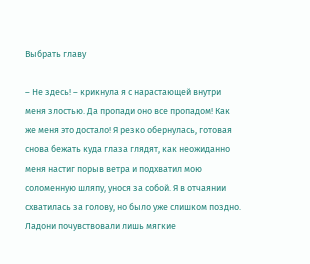Выбрать главу

– Не здесь! – крикнула я с нарастающей внутри меня злостью. Да пропади оно все пропадом! Как же меня это достало! Я резко обернулась, готовая снова бежать куда глаза глядят, как неожиданно меня настиг порыв ветра и подхватил мою соломенную шляпу, унося за собой. Я в отчаянии схватилась за голову, но было уже слишком поздно. Ладони почувствовали лишь мягкие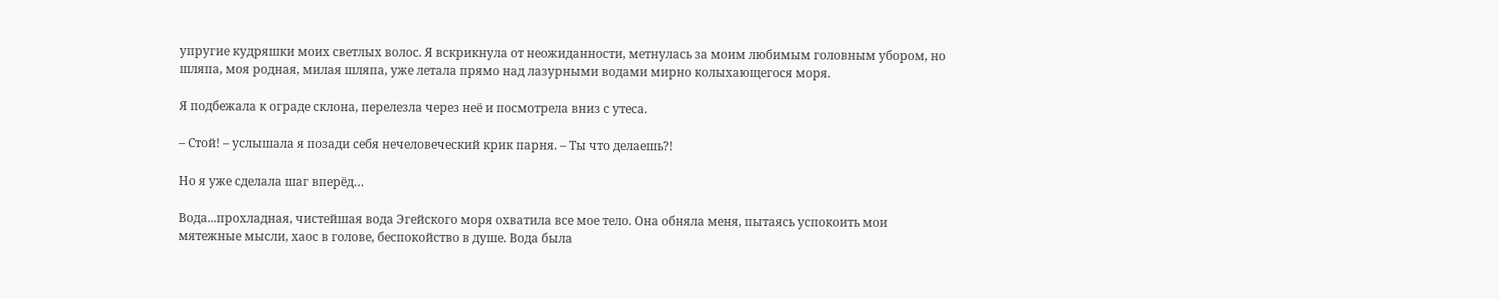упругие кудряшки моих светлых волос. Я вскрикнула от неожиданности, метнулась за моим любимым головным убором, но шляпа, моя родная, милая шляпа, уже летала прямо над лазурными водами мирно колыхающегося моря.

Я подбежала к ограде склона, перелезла через неё и посмотрела вниз с утеса.

– Стой! – услышала я позади себя нечеловеческий крик парня. – Ты что делаешь?!

Но я уже сделала шаг вперёд…

Вода...прохладная, чистейшая вода Эгейского моря охватила все мое тело. Она обняла меня, пытаясь успокоить мои мятежные мысли, хаос в голове, беспокойство в душе. Вода была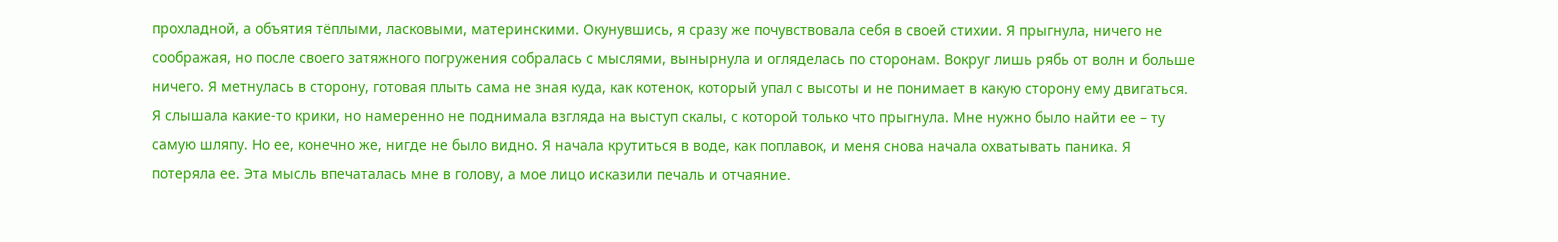прохладной, а объятия тёплыми, ласковыми, материнскими. Окунувшись, я сразу же почувствовала себя в своей стихии. Я прыгнула, ничего не соображая, но после своего затяжного погружения собралась с мыслями, вынырнула и огляделась по сторонам. Вокруг лишь рябь от волн и больше ничего. Я метнулась в сторону, готовая плыть сама не зная куда, как котенок, который упал с высоты и не понимает в какую сторону ему двигаться. Я слышала какие-то крики, но намеренно не поднимала взгляда на выступ скалы, с которой только что прыгнула. Мне нужно было найти ее – ту самую шляпу. Но ее, конечно же, нигде не было видно. Я начала крутиться в воде, как поплавок, и меня снова начала охватывать паника. Я потеряла ее. Эта мысль впечаталась мне в голову, а мое лицо исказили печаль и отчаяние.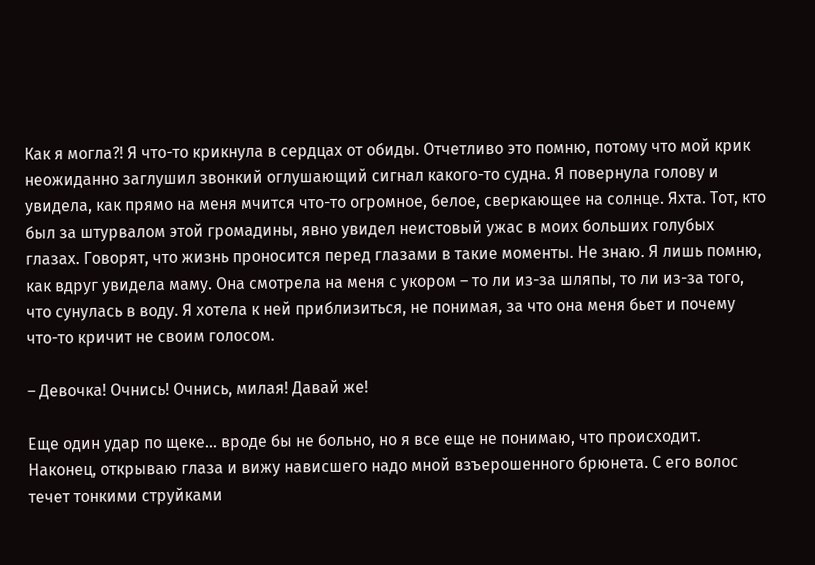Как я могла?! Я что-то крикнула в сердцах от обиды. Отчетливо это помню, потому что мой крик неожиданно заглушил звонкий оглушающий сигнал какого-то судна. Я повернула голову и увидела, как прямо на меня мчится что-то огромное, белое, сверкающее на солнце. Яхта. Тот, кто был за штурвалом этой громадины, явно увидел неистовый ужас в моих больших голубых глазах. Говорят, что жизнь проносится перед глазами в такие моменты. Не знаю. Я лишь помню, как вдруг увидела маму. Она смотрела на меня с укором – то ли из-за шляпы, то ли из-за того, что сунулась в воду. Я хотела к ней приблизиться, не понимая, за что она меня бьет и почему что-то кричит не своим голосом.

– Девочка! Очнись! Очнись, милая! Давай же!

Еще один удар по щеке... вроде бы не больно, но я все еще не понимаю, что происходит. Наконец, открываю глаза и вижу нависшего надо мной взъерошенного брюнета. С его волос течет тонкими струйками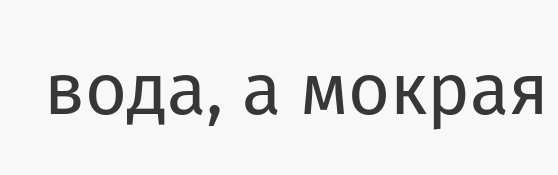вода, а мокрая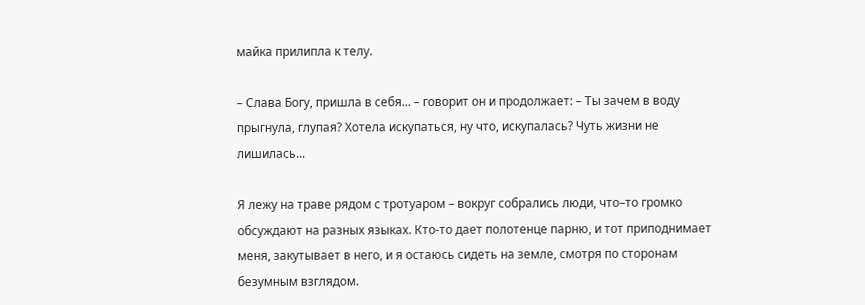майка прилипла к телу.

– Слава Богу, пришла в себя... – говорит он и продолжает: – Ты зачем в воду прыгнула, глупая? Хотела искупаться, ну что, искупалась? Чуть жизни не лишилась...

Я лежу на траве рядом с тротуаром – вокруг собрались люди, что–то громко обсуждают на разных языках. Кто-то дает полотенце парню, и тот приподнимает меня, закутывает в него, и я остаюсь сидеть на земле, смотря по сторонам безумным взглядом.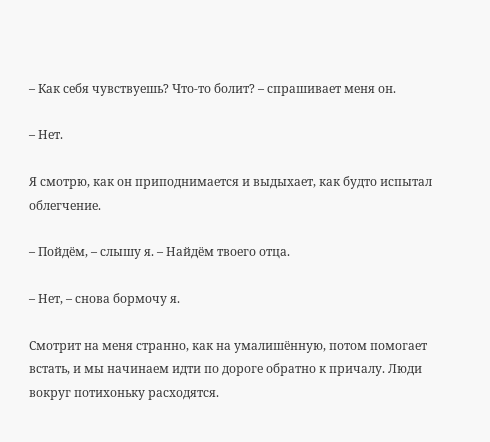– Как себя чувствуешь? Что-то болит? – спрашивает меня он.

– Нет.

Я смотрю, как он приподнимается и выдыхает, как будто испытал облегчение.

– Пойдём, – слышу я. – Найдём твоего отца.

– Нет, – снова бормочу я.

Смотрит на меня странно, как на умалишённую, потом помогает встать, и мы начинаем идти по дороге обратно к причалу. Люди вокруг потихоньку расходятся.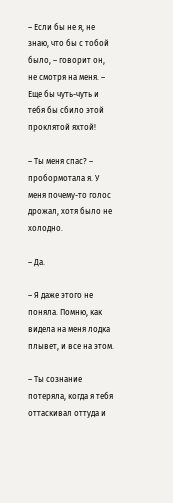– Если бы не я, не знаю, что бы с тобой было, – говорит он, не смотря на меня. – Еще бы чуть-чуть и тебя бы сбило этой проклятой яхтой!

– Ты меня спас? – пробормотала я. У меня почему-то голос дрожал, хотя было не холодно.

– Да.

– Я даже этого не поняла. Помню, как видела на меня лодка плывет, и все на этом.

– Ты сознание потеряла, когда я тебя оттаскивал оттуда и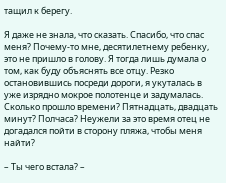тащил к берегу.

Я даже не знала, что сказать. Спасибо, что спас меня? Почему-то мне, десятилетнему ребенку, это не пришло в голову. Я тогда лишь думала о том, как буду объяснять все отцу. Резко остановившись посреди дороги, я укуталась в уже изрядно мокрое полотенце и задумалась. Сколько прошло времени? Пятнадцать, двадцать минут? Полчаса? Неужели за это время отец не догадался пойти в сторону пляжа, чтобы меня найти?

– Ты чего встала? –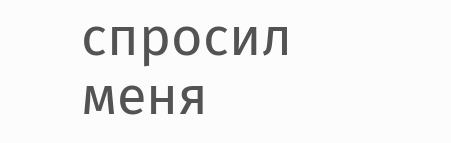спросил меня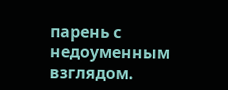парень с недоуменным взглядом.